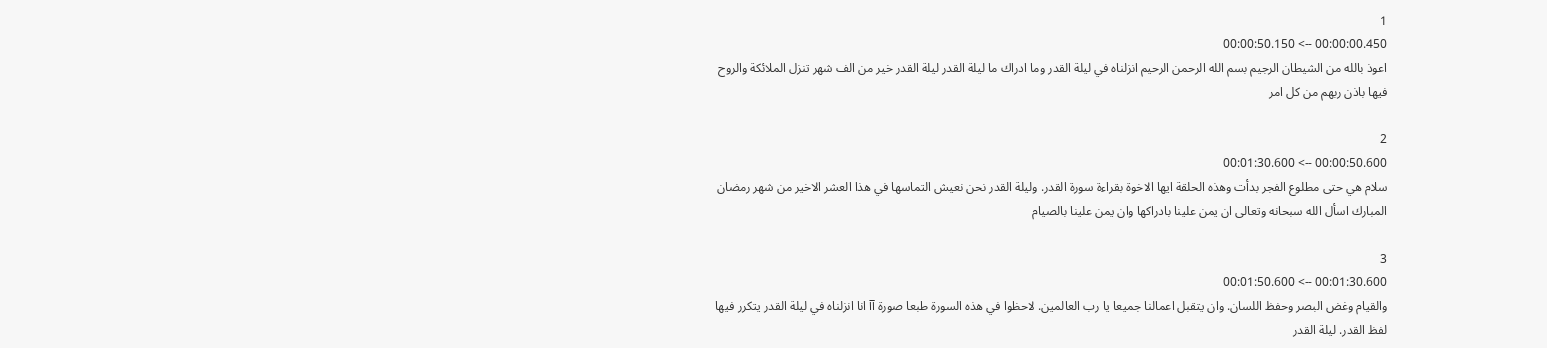1
00:00:00.450 --> 00:00:50.150
اعوذ بالله من الشيطان الرجيم بسم الله الرحمن الرحيم انزلناه في ليلة القدر وما ادراك ما ليلة القدر ليلة القدر خير من الف شهر تنزل الملائكة والروح فيها باذن ربهم من كل امر

2
00:00:50.600 --> 00:01:30.600
سلام هي حتى مطلوع الفجر بدأت وهذه الحلقة ايها الاخوة بقراءة سورة القدر. وليلة القدر نحن نعيش التماسها في هذا العشر الاخير من شهر رمضان المبارك اسأل الله سبحانه وتعالى ان يمن علينا بادراكها وان يمن علينا بالصيام

3
00:01:30.600 --> 00:01:50.600
والقيام وغض البصر وحفظ اللسان. وان يتقبل اعمالنا جميعا يا رب العالمين. لاحظوا في هذه السورة طبعا صورة آآ انا انزلناه في ليلة القدر يتكرر فيها لفظ القدر. ليلة القدر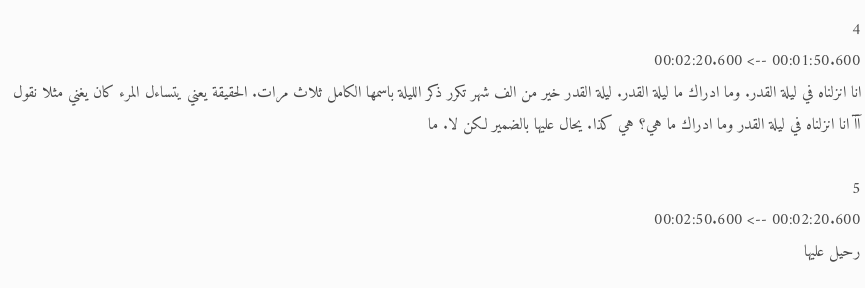4
00:01:50.600 --> 00:02:20.600
انا انزلناه في ليلة القدر. وما ادراك ما ليلة القدر. ليلة القدر خير من الف شهر تكرر ذكر الليلة باسمها الكامل ثلاث مرات. الحقيقة يعني يتساءل المرء كان يغني مثلا نقول آآ انا انزلناه في ليلة القدر وما ادراك ما هي؟ هي كذا. يحال عليها بالضمير لكن لا. ما

5
00:02:20.600 --> 00:02:50.600
رحيل عليها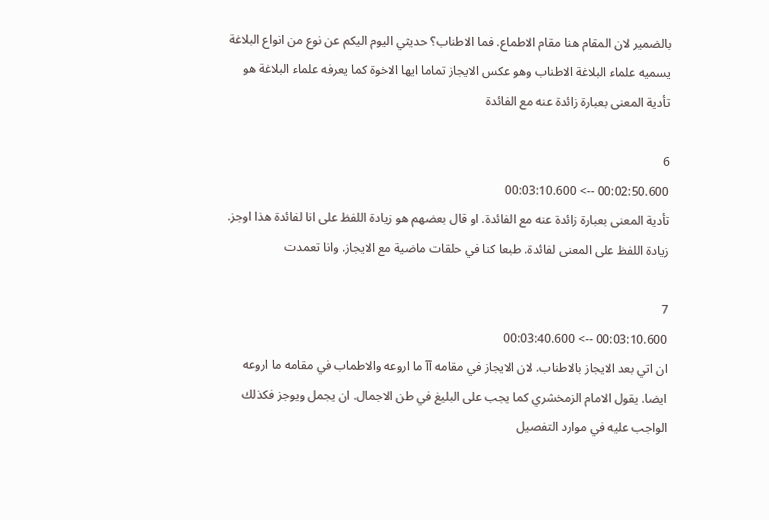بالضمير لان المقام هنا مقام الاطماع. فما الاطناب؟ حديثي اليوم اليكم عن نوع من انواع البلاغة يسميه علماء البلاغة الاطناب وهو عكس الايجاز تماما ايها الاخوة كما يعرفه علماء البلاغة هو تأدية المعنى بعبارة زائدة عنه مع الفائدة

6
00:02:50.600 --> 00:03:10.600
تأدية المعنى بعبارة زائدة عنه مع الفائدة. او قال بعضهم هو زيادة اللفظ على انا لفائدة هذا اوجز. زيادة اللفظ على المعنى لفائدة. طبعا كنا في حلقات ماضية مع الايجاز. وانا تعمدت

7
00:03:10.600 --> 00:03:40.600
ان اتي بعد الايجاز بالاطناب. لان الايجاز في مقامه آآ ما اروعه والاطماب في مقامه ما اروعه ايضا. يقول الامام الزمخشري كما يجب على البليغ في طن الاجمال. ان يجمل ويوجز فكذلك الواجب عليه في موارد التفصيل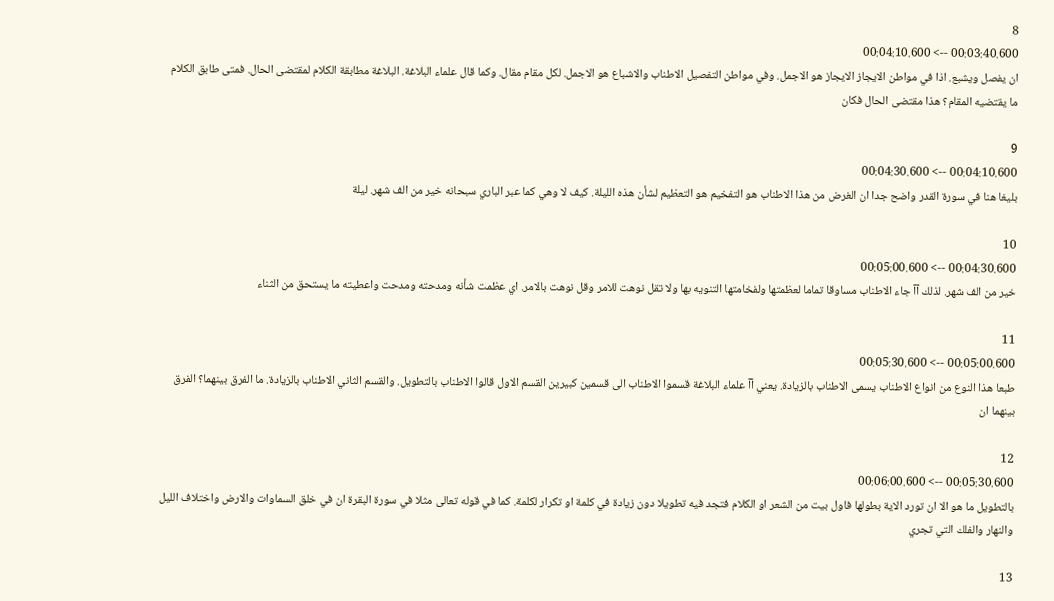8
00:03:40.600 --> 00:04:10.600
ان يفصل ويشبع. اذا في مواطن الايجاز الايجاز هو الاجمل. وفي مواطن التفصيل الاطناب والاشباع هو الاجمل. لكل مقام مقال. وكما قال علماء البلاغة. البلاغة مطابقة الكلام لمقتضى الحال. فمتى طابق الكلام ما يقتضيه المقام؟ هذا مقتضى الحال فكان

9
00:04:10.600 --> 00:04:30.600
بليغا هنا في سورة القدر واضح جدا ان الغرض من هذا الاطناب هو التفخيم هو التعظيم لشأن هذه الليلة. كيف لا وهي كما عبر الباري سبحانه خير من الف شهر. ليلة

10
00:04:30.600 --> 00:05:00.600
خير من الف شهر. لذلك آآ جاء الاطناب مساوقا تماما لعظمتها ولفخامتها التنويه بها ولا تقل نوهت للامر وقل نوهت بالامر. اي عظمت شأنه ومدحته ومدحت واعطيته ما يستحق من الثناء

11
00:05:00.600 --> 00:05:30.600
طبعا هذا النوع من انواع الاطناب يسمى الاطناب بالزيادة. يعني آآ علماء البلاغة قسموا الاطناب الى قسمين كبيرين القسم الاول قالوا الاطناب بالتطويل. والقسم الثاني الاطناب بالزيادة. ما الفرق بينهما؟ الفرق بينهما ان

12
00:05:30.600 --> 00:06:00.600
بالتطويل ما هو الا ان تورد الاية بطولها فاول بيت من الشعر او الكلام فتجد فيه تطويلا دون زيادة في كلمة او تكرار لكلمة. كما في قوله تعالى مثلا في سورة البقرة ان في خلق السماوات والارض واختلاف الليل والنهار والفلك التي تجري

13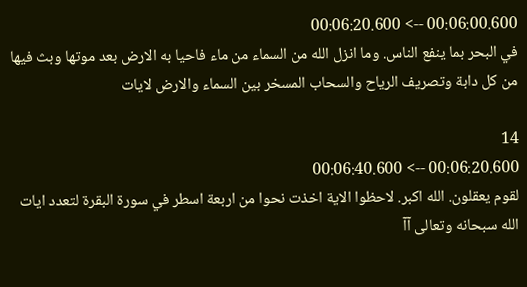00:06:00.600 --> 00:06:20.600
في البحر بما ينفع الناس. وما انزل الله من السماء من ماء فاحيا به الارض بعد موتها وبث فيها من كل دابة وتصريف الرياح والسحاب المسخر بين السماء والارض لايات

14
00:06:20.600 --> 00:06:40.600
لقوم يعقلون. الله اكبر. لاحظوا الاية اخذت نحوا من اربعة اسطر في سورة البقرة لتعدد ايات الله سبحانه وتعالى آآ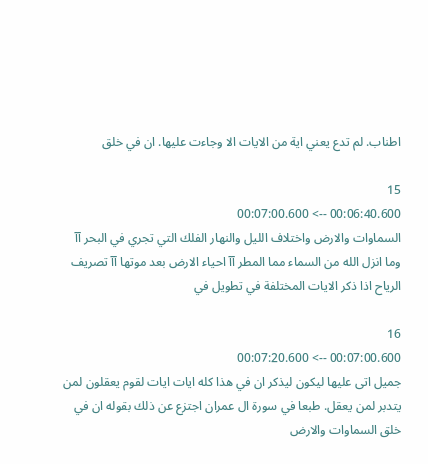اطناب. لم تدع يعني اية من الايات الا وجاءت عليها. ان في خلق

15
00:06:40.600 --> 00:07:00.600
السماوات والارض واختلاف الليل والنهار الفلك التي تجري في البحر آآ وما انزل الله من السماء مما المطر آآ احياء الارض بعد موتها آآ تصريف الرياح اذا ذكر الايات المختلفة في تطويل في

16
00:07:00.600 --> 00:07:20.600
جميل اتى عليها ليكون ليذكر ان في هذا كله ايات ايات لقوم يعقلون لمن يتدبر لمن يعقل. طبعا في سورة ال عمران اجتزع عن ذلك بقوله ان في خلق السماوات والارض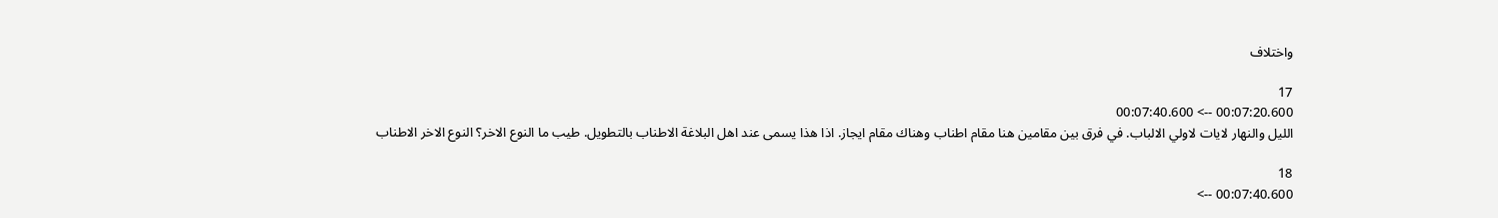واختلاف

17
00:07:20.600 --> 00:07:40.600
الليل والنهار لايات لاولي الالباب. في فرق بين مقامين هنا مقام اطناب وهناك مقام ايجاز. اذا هذا يسمى عند اهل البلاغة الاطناب بالتطويل. طيب ما النوع الاخر؟ النوع الاخر الاطناب

18
00:07:40.600 -->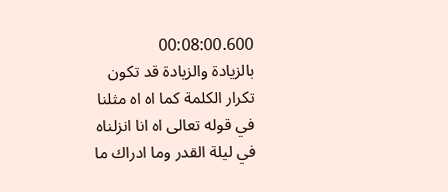00:08:00.600
بالزيادة والزيادة قد تكون تكرار الكلمة كما اه اه مثلنا في قوله تعالى اه انا انزلناه في ليلة القدر وما ادراك ما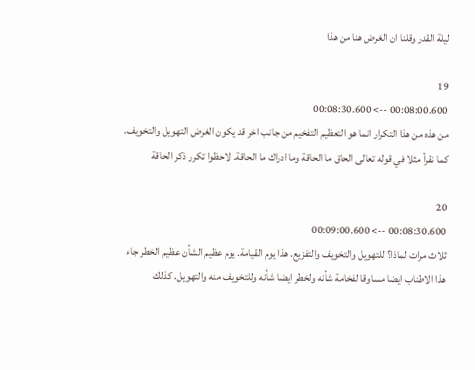ليلة القدر وقلنا ان الغرض هنا من هذا

19
00:08:00.600 --> 00:08:30.600
من هذه من هذا التكرار انما هو التعظيم التفخيم من جانب اخر قد يكون الغرض التهويل والتخويف. كما نقرأ مثلا في قوله تعالى الحاق ما الحاقة وما ادراك ما الحاقة. لاحظوا تكرر ذكر الحاقة

20
00:08:30.600 --> 00:09:00.600
ثلاث مرات لماذا؟ للتهويل والتخويف والتفزيع. هذا يوم القيامة. يوم عظيم الشأن عظيم الخطر جاء هذا الاطناب ايضا مساوقا لفخامة شأنه ولخطر ايضا شأنه وللتخويف منه والتهويل. كذلك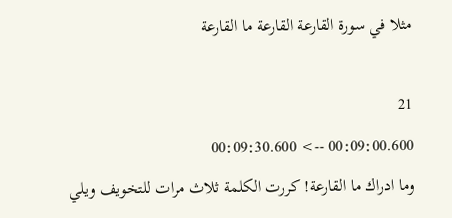مثلا في سورة القارعة القارعة ما القارعة

21
00:09:00.600 --> 00:09:30.600
وما ادراك ما القارعة! كررت الكلمة ثلاث مرات للتخويف ويلي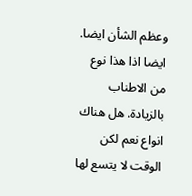وعظم الشأن ايضا. ايضا اذا هذا نوع من الاطناب بالزيادة. هل هناك انواع نعم لكن الوقت لا يتسع لها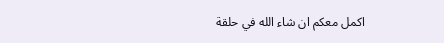اكمل معكم ان شاء الله في حلقة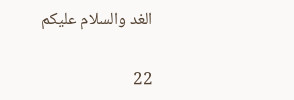الغد والسلام عليكم

22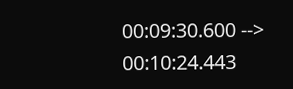00:09:30.600 --> 00:10:24.443